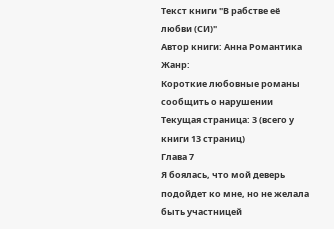Текст книги "В рабстве её любви (СИ)"
Автор книги: Анна Романтика
Жанр:
Короткие любовные романы
сообщить о нарушении
Текущая страница: 3 (всего у книги 13 страниц)
Глава 7
Я боялась, что мой деверь подойдет ко мне, но не желала быть участницей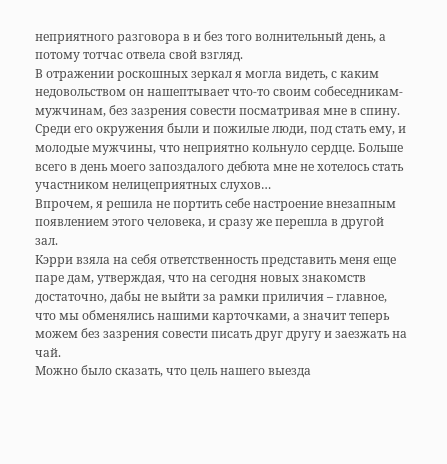неприятного разговора в и без того волнительный день, а потому тотчас отвела свой взгляд.
В отражении роскошных зеркал я могла видеть, с каким недовольством он нашептывает что-то своим собеседникам-мужчинам, без зазрения совести посматривая мне в спину. Среди его окружения были и пожилые люди, под стать ему, и молодые мужчины, что неприятно кольнуло сердце. Больше всего в день моего запоздалого дебюта мне не хотелось стать участником нелицеприятных слухов…
Впрочем, я решила не портить себе настроение внезапным появлением этого человека, и сразу же перешла в другой зал.
Кэрри взяла на себя ответственность представить меня еще паре дам, утверждая, что на сегодня новых знакомств достаточно, дабы не выйти за рамки приличия – главное, что мы обменялись нашими карточками, а значит теперь можем без зазрения совести писать друг другу и заезжать на чай.
Можно было сказать, что цель нашего выезда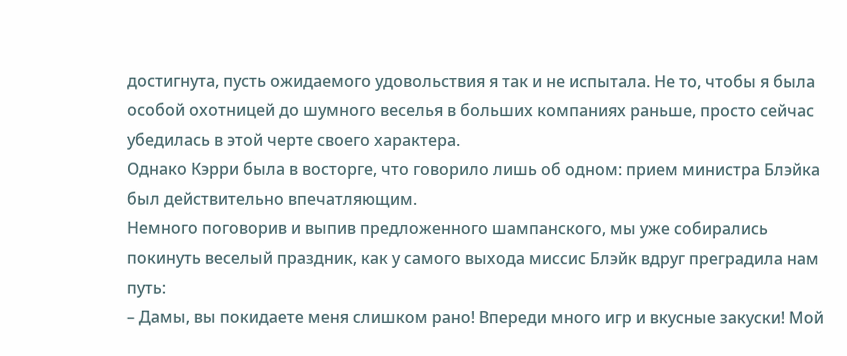достигнута, пусть ожидаемого удовольствия я так и не испытала. Не то, чтобы я была особой охотницей до шумного веселья в больших компаниях раньше, просто сейчас убедилась в этой черте своего характера.
Однако Кэрри была в восторге, что говорило лишь об одном: прием министра Блэйка был действительно впечатляющим.
Немного поговорив и выпив предложенного шампанского, мы уже собирались покинуть веселый праздник, как у самого выхода миссис Блэйк вдруг преградила нам путь:
– Дамы, вы покидаете меня слишком рано! Впереди много игр и вкусные закуски! Мой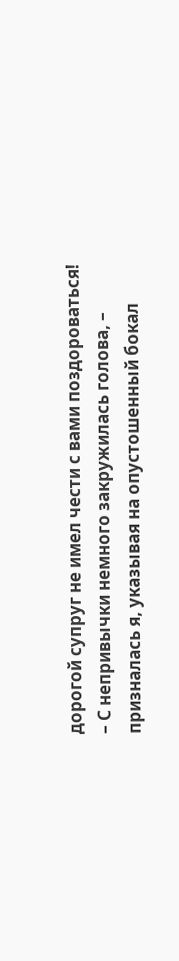дорогой супруг не имел чести с вами поздороваться!
– С непривычки немного закружилась голова, – призналась я, указывая на опустошенный бокал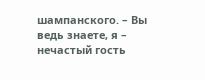шампанского. – Вы ведь знаете, я – нечастый гость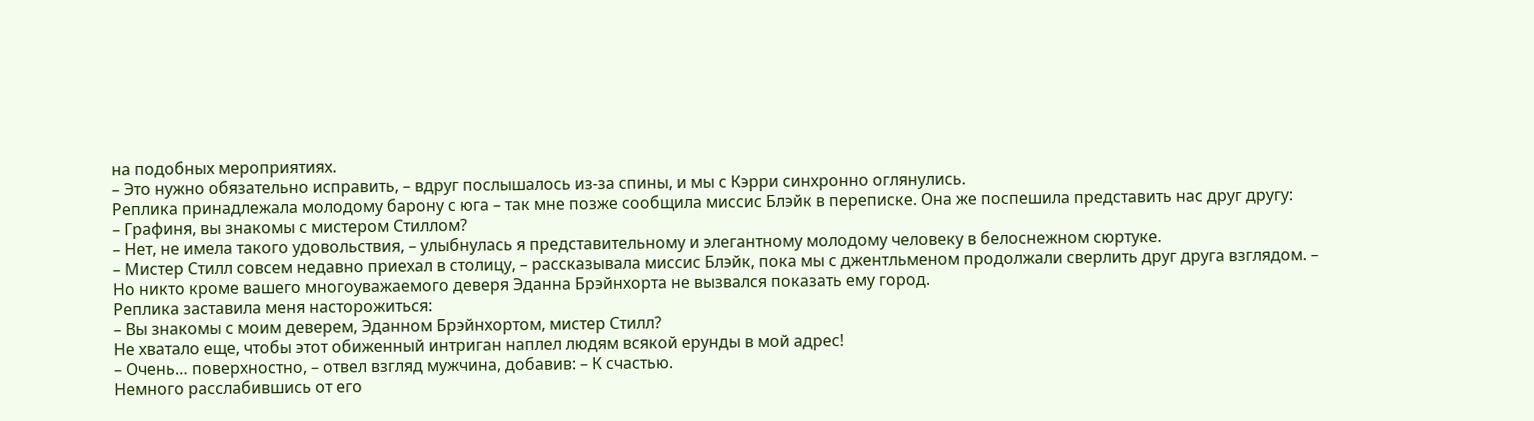на подобных мероприятиях.
– Это нужно обязательно исправить, – вдруг послышалось из-за спины, и мы с Кэрри синхронно оглянулись.
Реплика принадлежала молодому барону с юга – так мне позже сообщила миссис Блэйк в переписке. Она же поспешила представить нас друг другу:
– Графиня, вы знакомы с мистером Стиллом?
– Нет, не имела такого удовольствия, – улыбнулась я представительному и элегантному молодому человеку в белоснежном сюртуке.
– Мистер Стилл совсем недавно приехал в столицу, – рассказывала миссис Блэйк, пока мы с джентльменом продолжали сверлить друг друга взглядом. – Но никто кроме вашего многоуважаемого деверя Эданна Брэйнхорта не вызвался показать ему город.
Реплика заставила меня насторожиться:
– Вы знакомы с моим деверем, Эданном Брэйнхортом, мистер Стилл?
Не хватало еще, чтобы этот обиженный интриган наплел людям всякой ерунды в мой адрес!
– Очень… поверхностно, – отвел взгляд мужчина, добавив: – К счастью.
Немного расслабившись от его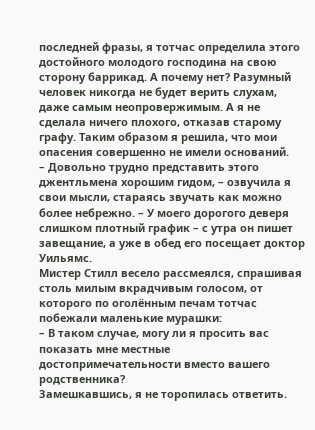последней фразы, я тотчас определила этого достойного молодого господина на свою сторону баррикад. А почему нет? Разумный человек никогда не будет верить слухам, даже самым неопровержимым. А я не сделала ничего плохого, отказав старому графу. Таким образом я решила, что мои опасения совершенно не имели оснований.
– Довольно трудно представить этого джентльмена хорошим гидом, – озвучила я свои мысли, стараясь звучать как можно более небрежно. – У моего дорогого деверя слишком плотный график – с утра он пишет завещание, а уже в обед его посещает доктор Уильямс.
Мистер Стилл весело рассмеялся, спрашивая столь милым вкрадчивым голосом, от которого по оголённым печам тотчас побежали маленькие мурашки:
– В таком случае, могу ли я просить вас показать мне местные достопримечательности вместо вашего родственника?
Замешкавшись, я не торопилась ответить.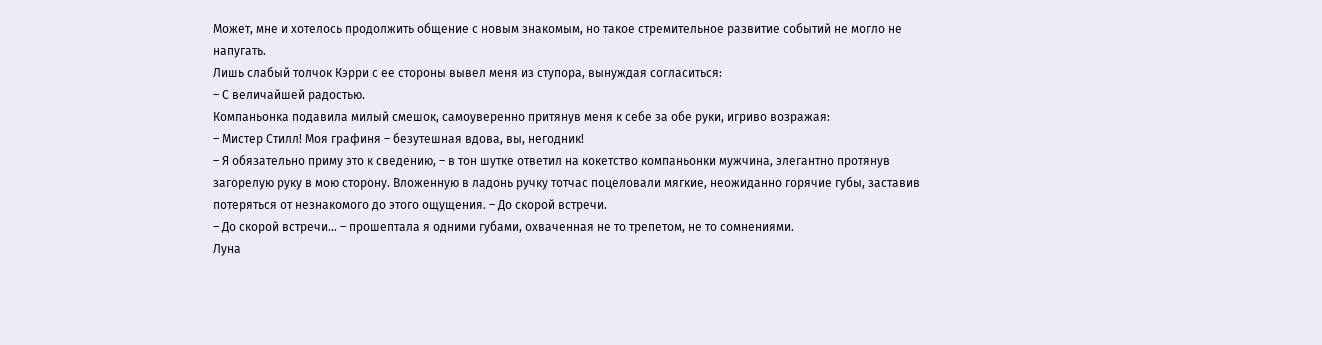Может, мне и хотелось продолжить общение с новым знакомым, но такое стремительное развитие событий не могло не напугать.
Лишь слабый толчок Кэрри с ее стороны вывел меня из ступора, вынуждая согласиться:
– С величайшей радостью.
Компаньонка подавила милый смешок, самоуверенно притянув меня к себе за обе руки, игриво возражая:
– Мистер Стилл! Моя графиня – безутешная вдова, вы, негодник!
– Я обязательно приму это к сведению, – в тон шутке ответил на кокетство компаньонки мужчина, элегантно протянув загорелую руку в мою сторону. Вложенную в ладонь ручку тотчас поцеловали мягкие, неожиданно горячие губы, заставив потеряться от незнакомого до этого ощущения. – До скорой встречи.
– До скорой встречи… – прошептала я одними губами, охваченная не то трепетом, не то сомнениями.
Луна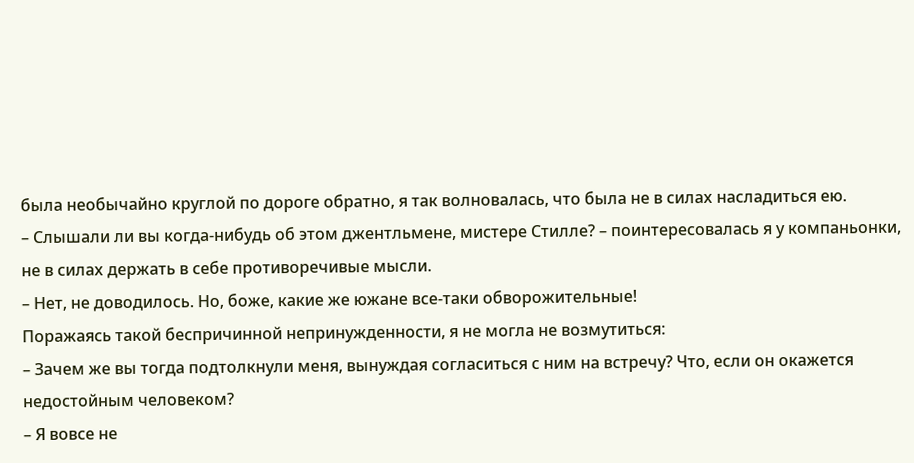была необычайно круглой по дороге обратно, я так волновалась, что была не в силах насладиться ею.
– Слышали ли вы когда-нибудь об этом джентльмене, мистере Стилле? – поинтересовалась я у компаньонки, не в силах держать в себе противоречивые мысли.
– Нет, не доводилось. Но, боже, какие же южане все-таки обворожительные!
Поражаясь такой беспричинной непринужденности, я не могла не возмутиться:
– Зачем же вы тогда подтолкнули меня, вынуждая согласиться с ним на встречу? Что, если он окажется недостойным человеком?
– Я вовсе не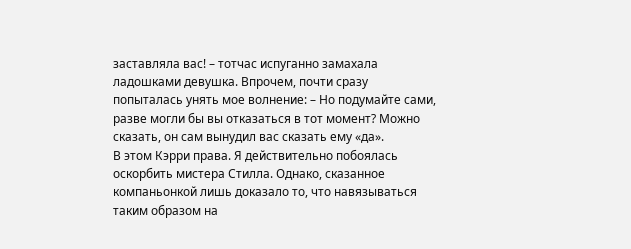заставляла вас! – тотчас испуганно замахала ладошками девушка. Впрочем, почти сразу попыталась унять мое волнение: – Но подумайте сами, разве могли бы вы отказаться в тот момент? Можно сказать, он сам вынудил вас сказать ему «да».
В этом Кэрри права. Я действительно побоялась оскорбить мистера Стилла. Однако, сказанное компаньонкой лишь доказало то, что навязываться таким образом на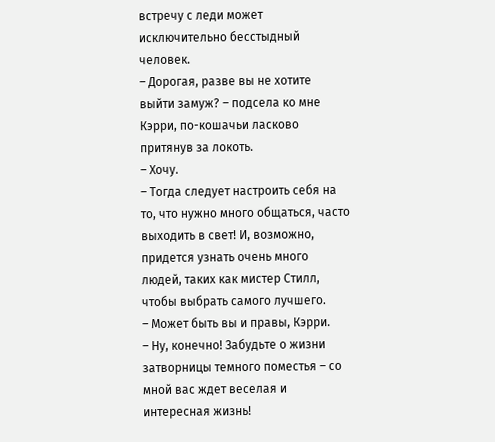встречу с леди может исключительно бесстыдный человек.
– Дорогая, разве вы не хотите выйти замуж? – подсела ко мне Кэрри, по-кошачьи ласково притянув за локоть.
– Хочу.
– Тогда следует настроить себя на то, что нужно много общаться, часто выходить в свет! И, возможно, придется узнать очень много людей, таких как мистер Стилл, чтобы выбрать самого лучшего.
– Может быть вы и правы, Кэрри.
– Ну, конечно! Забудьте о жизни затворницы темного поместья – со мной вас ждет веселая и интересная жизнь!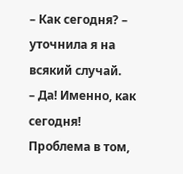– Как сегодня? – уточнила я на всякий случай.
– Да! Именно, как сегодня!
Проблема в том,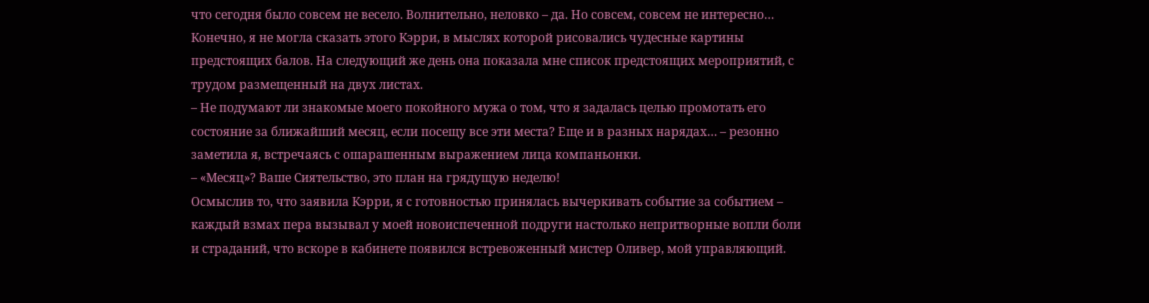что сегодня было совсем не весело. Волнительно, неловко – да. Но совсем, совсем не интересно…
Конечно, я не могла сказать этого Кэрри, в мыслях которой рисовались чудесные картины предстоящих балов. На следующий же день она показала мне список предстоящих мероприятий, с трудом размещенный на двух листах.
– Не подумают ли знакомые моего покойного мужа о том, что я задалась целью промотать его состояние за ближайший месяц, если посещу все эти места? Еще и в разных нарядах… – резонно заметила я, встречаясь с ошарашенным выражением лица компаньонки.
– «Месяц»? Ваше Сиятельство, это план на грядущую неделю!
Осмыслив то, что заявила Кэрри, я с готовностью принялась вычеркивать событие за событием – каждый взмах пера вызывал у моей новоиспеченной подруги настолько непритворные вопли боли и страданий, что вскоре в кабинете появился встревоженный мистер Оливер, мой управляющий.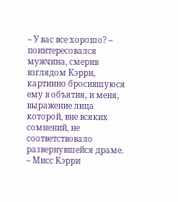– У вас все хорошо? – поинтересовался мужчина, смерив взглядом Кэрри, картинно бросившуюся ему в объятия, и меня, выражение лица которой, вне всяких сомнений, не соответствовало развернувшейся драме.
– Мисс Кэрри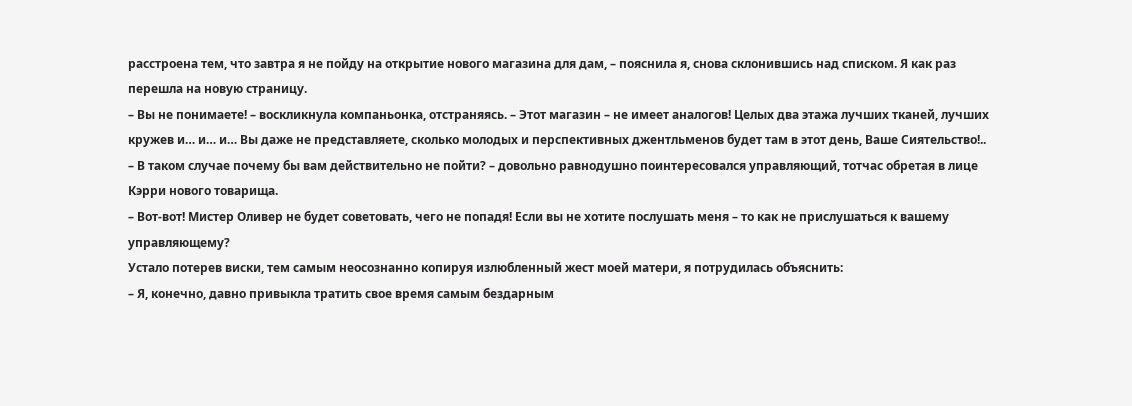расстроена тем, что завтра я не пойду на открытие нового магазина для дам, – пояснила я, снова склонившись над списком. Я как раз перешла на новую страницу.
– Вы не понимаете! – воскликнула компаньонка, отстраняясь. – Этот магазин – не имеет аналогов! Целых два этажа лучших тканей, лучших кружев и… и… и… Вы даже не представляете, сколько молодых и перспективных джентльменов будет там в этот день, Ваше Сиятельство!..
– В таком случае почему бы вам действительно не пойти? – довольно равнодушно поинтересовался управляющий, тотчас обретая в лице Кэрри нового товарища.
– Вот-вот! Мистер Оливер не будет советовать, чего не попадя! Если вы не хотите послушать меня – то как не прислушаться к вашему управляющему?
Устало потерев виски, тем самым неосознанно копируя излюбленный жест моей матери, я потрудилась объяснить:
– Я, конечно, давно привыкла тратить свое время самым бездарным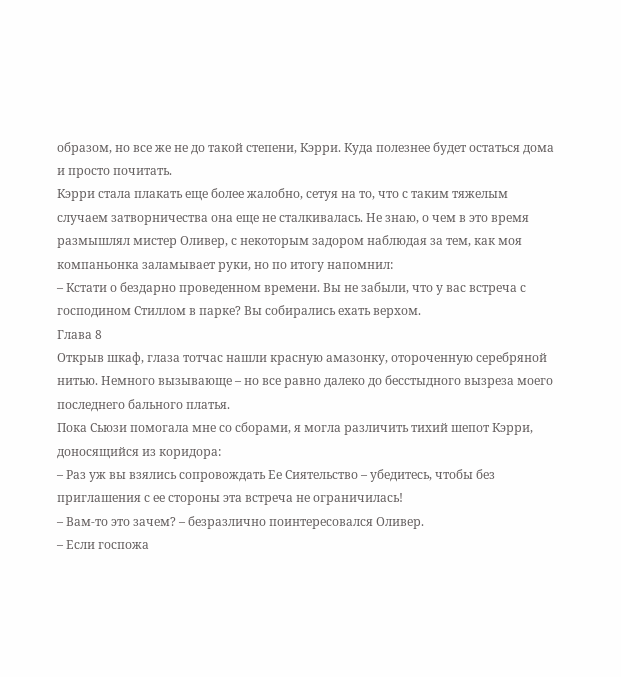образом, но все же не до такой степени, Кэрри. Куда полезнее будет остаться дома и просто почитать.
Кэрри стала плакать еще более жалобно, сетуя на то, что с таким тяжелым случаем затворничества она еще не сталкивалась. Не знаю, о чем в это время размышлял мистер Оливер, с некоторым задором наблюдая за тем, как моя компаньонка заламывает руки, но по итогу напомнил:
– Кстати о бездарно проведенном времени. Вы не забыли, что у вас встреча с господином Стиллом в парке? Вы собирались ехать верхом.
Глава 8
Открыв шкаф, глаза тотчас нашли красную амазонку, отороченную серебряной нитью. Немного вызывающе – но все равно далеко до бесстыдного вызреза моего последнего бального платья.
Пока Сьюзи помогала мне со сборами, я могла различить тихий шепот Кэрри, доносящийся из коридора:
– Раз уж вы взялись сопровождать Ее Сиятельство – убедитесь, чтобы без приглашения с ее стороны эта встреча не ограничилась!
– Вам-то это зачем? – безразлично поинтересовался Оливер.
– Если госпожа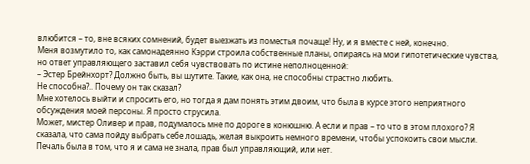влюбится – то, вне всяких сомнений, будет выезжать из поместья почаще! Ну, и я вместе с ней, конечно.
Меня возмутило то, как самонадеянно Кэрри строила собственные планы, опираясь на мои гипотетические чувства, но ответ управляющего заставил себя чувствовать по истине неполноценной:
– Эстер Брейнхорт? Должно быть, вы шутите. Такие, как она, не способны страстно любить.
Не способна?.. Почему он так сказал?
Мне хотелось выйти и спросить его, но тогда я дам понять этим двоим, что была в курсе этого неприятного обсуждения моей персоны. Я просто струсила.
Может, мистер Оливер и прав, подумалось мне по дороге в конюшню. А если и прав – то что в этом плохого? Я сказала, что сама пойду выбрать себе лошадь, желая выкроить немного времени, чтобы успокоить свои мысли. Печаль была в том, что я и сама не знала, прав был управляющий, или нет.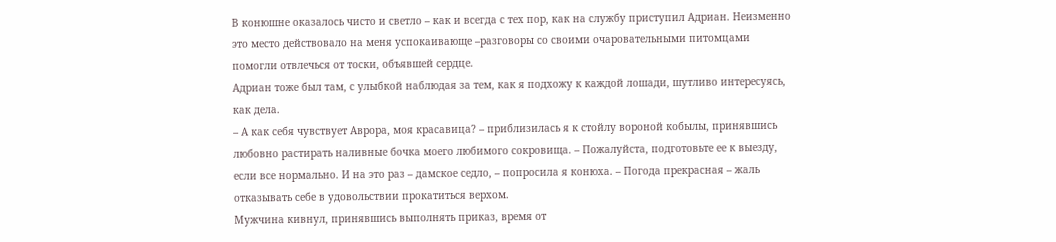В конюшне оказалось чисто и светло – как и всегда с тех пор, как на службу приступил Адриан. Неизменно это место действовало на меня успокаивающе –разговоры со своими очаровательными питомцами помогли отвлечься от тоски, объявшей сердце.
Адриан тоже был там, с улыбкой наблюдая за тем, как я подхожу к каждой лошади, шутливо интересуясь, как дела.
– А как себя чувствует Аврора, моя красавица? – приблизилась я к стойлу вороной кобылы, принявшись любовно растирать наливные бочка моего любимого сокровища. – Пожалуйста, подготовьте ее к выезду, если все нормально. И на это раз – дамское седло, – попросила я конюха. – Погода прекрасная – жаль отказывать себе в удовольствии прокатиться верхом.
Мужчина кивнул, принявшись выполнять приказ, время от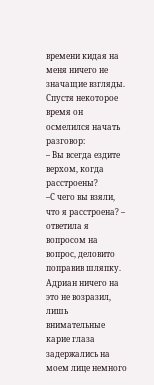времени кидая на меня ничего не значащие взгляды. Спустя некоторое время он осмелился начать разговор:
– Вы всегда ездите верхом, когда расстроены?
–С чего вы взяли, что я расстроена? – ответила я вопросом на вопрос, деловито поправив шляпку.
Адриан ничего на это не возразил, лишь внимательные карие глаза задержались на моем лице немного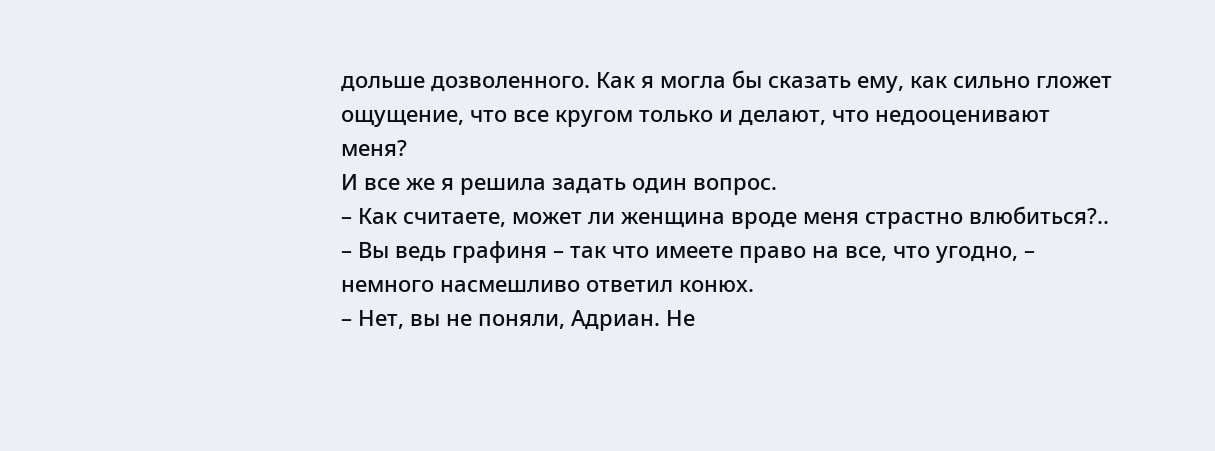дольше дозволенного. Как я могла бы сказать ему, как сильно гложет ощущение, что все кругом только и делают, что недооценивают меня?
И все же я решила задать один вопрос.
– Как считаете, может ли женщина вроде меня страстно влюбиться?..
– Вы ведь графиня – так что имеете право на все, что угодно, – немного насмешливо ответил конюх.
– Нет, вы не поняли, Адриан. Не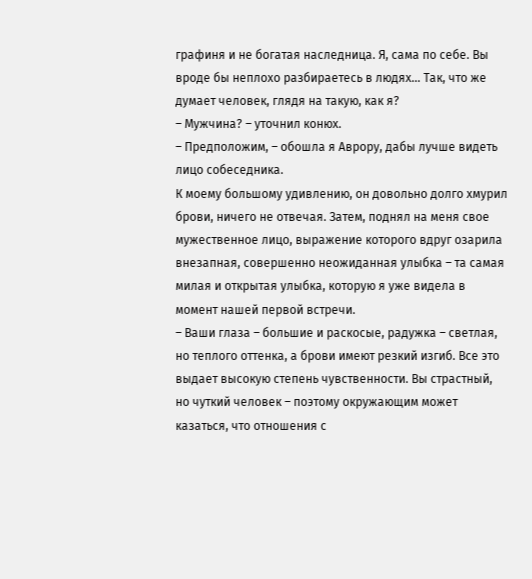графиня и не богатая наследница. Я, сама по себе. Вы вроде бы неплохо разбираетесь в людях… Так, что же думает человек, глядя на такую, как я?
– Мужчина? – уточнил конюх.
– Предположим, – обошла я Аврору, дабы лучше видеть лицо собеседника.
К моему большому удивлению, он довольно долго хмурил брови, ничего не отвечая. Затем, поднял на меня свое мужественное лицо, выражение которого вдруг озарила внезапная, совершенно неожиданная улыбка – та самая милая и открытая улыбка, которую я уже видела в момент нашей первой встречи.
– Ваши глаза – большие и раскосые, радужка – светлая, но теплого оттенка, а брови имеют резкий изгиб. Все это выдает высокую степень чувственности. Вы страстный, но чуткий человек – поэтому окружающим может казаться, что отношения с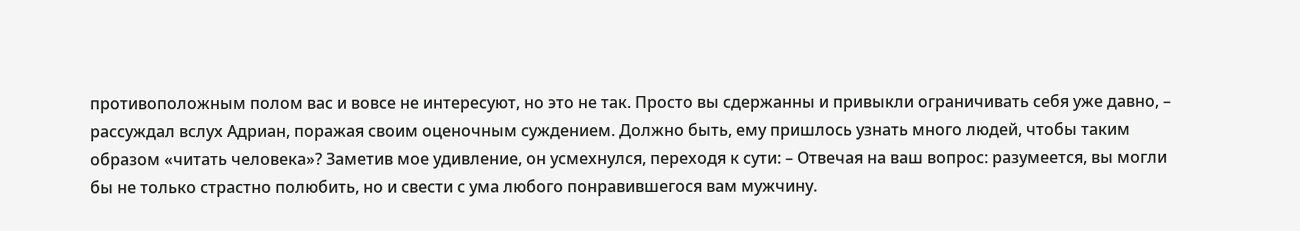противоположным полом вас и вовсе не интересуют, но это не так. Просто вы сдержанны и привыкли ограничивать себя уже давно, – рассуждал вслух Адриан, поражая своим оценочным суждением. Должно быть, ему пришлось узнать много людей, чтобы таким образом «читать человека»? Заметив мое удивление, он усмехнулся, переходя к сути: – Отвечая на ваш вопрос: разумеется, вы могли бы не только страстно полюбить, но и свести с ума любого понравившегося вам мужчину.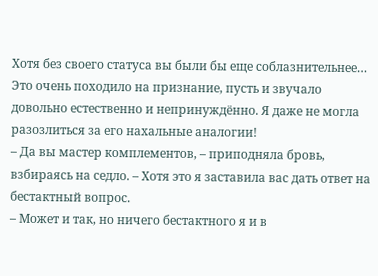Хотя без своего статуса вы были бы еще соблазнительнее…
Это очень походило на признание, пусть и звучало довольно естественно и непринуждённо. Я даже не могла разозлиться за его нахальные аналогии!
– Да вы мастер комплементов, – приподняла бровь, взбираясь на седло. – Хотя это я заставила вас дать ответ на бестактный вопрос.
– Может и так, но ничего бестактного я и в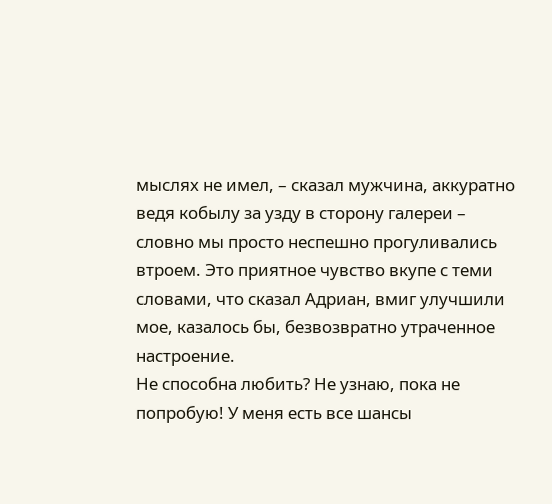мыслях не имел, – сказал мужчина, аккуратно ведя кобылу за узду в сторону галереи – словно мы просто неспешно прогуливались втроем. Это приятное чувство вкупе с теми словами, что сказал Адриан, вмиг улучшили мое, казалось бы, безвозвратно утраченное настроение.
Не способна любить? Не узнаю, пока не попробую! У меня есть все шансы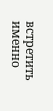встретить именно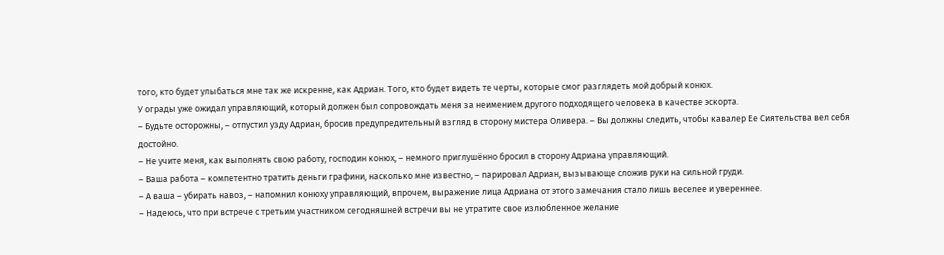того, кто будет улыбаться мне так же искренне, как Адриан. Того, кто будет видеть те черты, которые смог разглядеть мой добрый конюх.
У ограды уже ожидал управляющий, который должен был сопровождать меня за неимением другого подходящего человека в качестве эскорта.
– Будьте осторожны, – отпустил узду Адриан, бросив предупредительный взгляд в сторону мистера Оливера. – Вы должны следить, чтобы кавалер Ее Сиятельства вел себя достойно.
– Не учите меня, как выполнять свою работу, господин конюх, – немного приглушённо бросил в сторону Адриана управляющий.
– Ваша работа – компетентно тратить деньги графини, насколько мне известно, – парировал Адриан, вызывающе сложив руки на сильной груди.
– А ваша – убирать навоз, – напомнил конюху управляющий, впрочем, выражение лица Адриана от этого замечания стало лишь веселее и увереннее.
– Надеюсь, что при встрече с третьим участником сегодняшней встречи вы не утратите свое излюбленное желание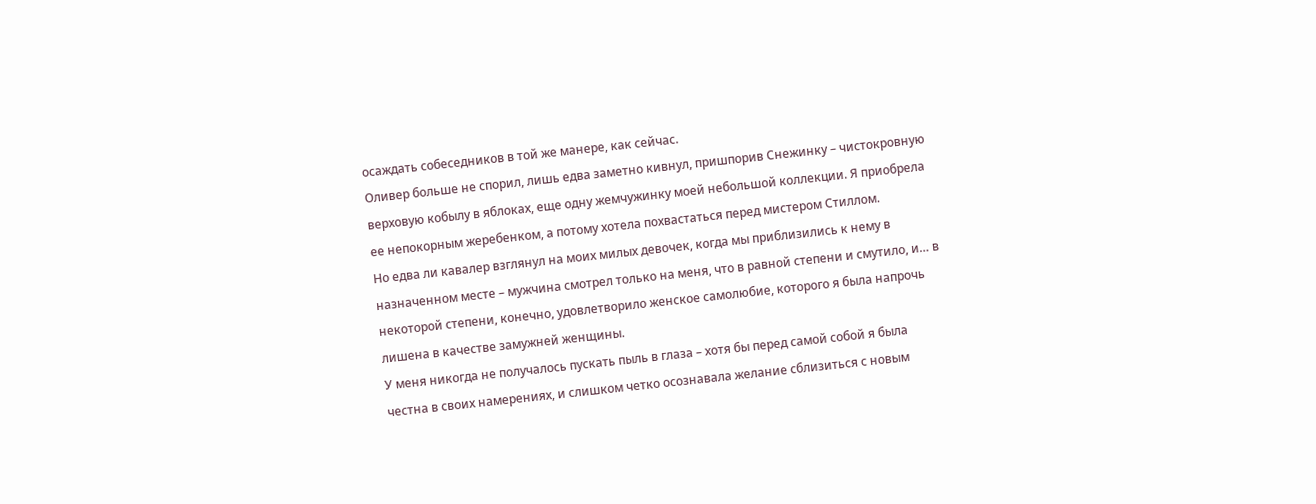осаждать собеседников в той же манере, как сейчас.
Оливер больше не спорил, лишь едва заметно кивнул, пришпорив Снежинку – чистокровную верховую кобылу в яблоках, еще одну жемчужинку моей небольшой коллекции. Я приобрела ее непокорным жеребенком, а потому хотела похвастаться перед мистером Стиллом.
Но едва ли кавалер взглянул на моих милых девочек, когда мы приблизились к нему в назначенном месте – мужчина смотрел только на меня, что в равной степени и смутило, и… в некоторой степени, конечно, удовлетворило женское самолюбие, которого я была напрочь лишена в качестве замужней женщины.
У меня никогда не получалось пускать пыль в глаза – хотя бы перед самой собой я была честна в своих намерениях, и слишком четко осознавала желание сблизиться с новым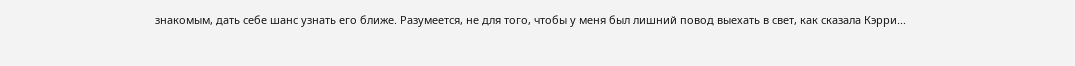знакомым, дать себе шанс узнать его ближе. Разумеется, не для того, чтобы у меня был лишний повод выехать в свет, как сказала Кэрри...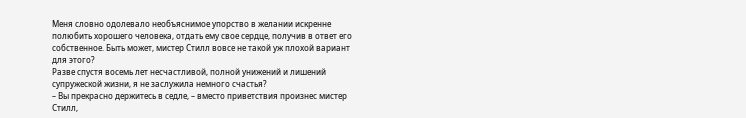Меня словно одолевало необъяснимое упорство в желании искренне полюбить хорошего человека, отдать ему свое сердце, получив в ответ его собственное. Быть может, мистер Стилл вовсе не такой уж плохой вариант для этого?
Разве спустя восемь лет несчастливой, полной унижений и лишений супружеской жизни, я не заслужила немного счастья?
– Вы прекрасно держитесь в седле, – вместо приветствия произнес мистер Стилл,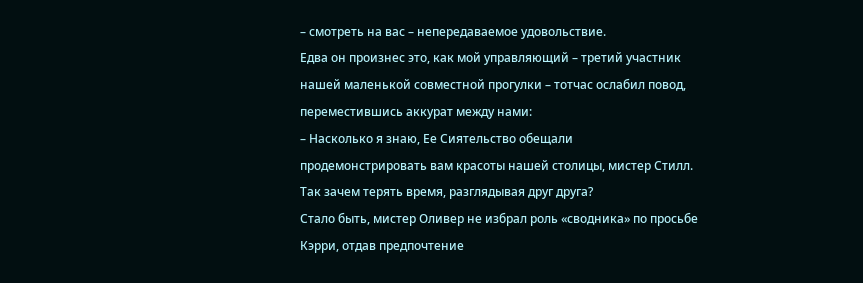– смотреть на вас – непередаваемое удовольствие.
Едва он произнес это, как мой управляющий – третий участник нашей маленькой совместной прогулки – тотчас ослабил повод, переместившись аккурат между нами:
– Насколько я знаю, Ее Сиятельство обещали продемонстрировать вам красоты нашей столицы, мистер Стилл. Так зачем терять время, разглядывая друг друга?
Стало быть, мистер Оливер не избрал роль «сводника» по просьбе Кэрри, отдав предпочтение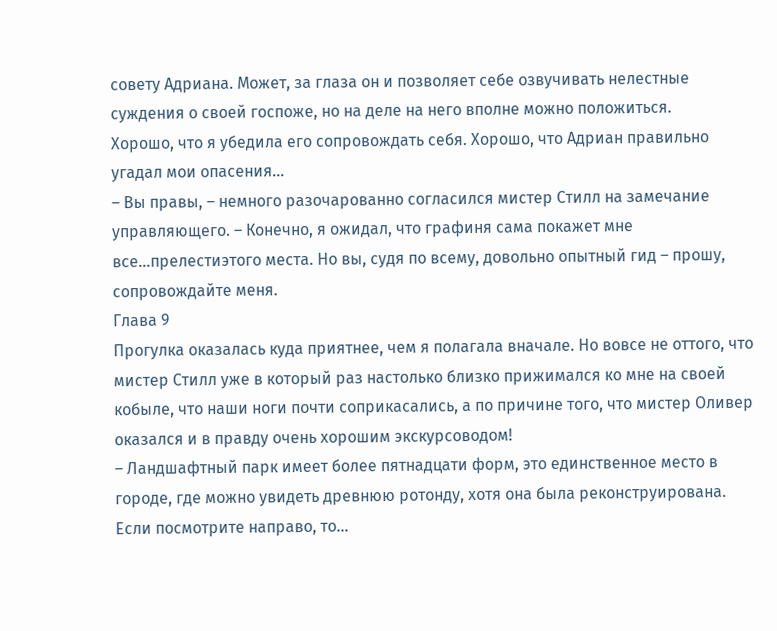совету Адриана. Может, за глаза он и позволяет себе озвучивать нелестные суждения о своей госпоже, но на деле на него вполне можно положиться.
Хорошо, что я убедила его сопровождать себя. Хорошо, что Адриан правильно угадал мои опасения…
– Вы правы, – немного разочарованно согласился мистер Стилл на замечание управляющего. – Конечно, я ожидал, что графиня сама покажет мне все…прелестиэтого места. Но вы, судя по всему, довольно опытный гид – прошу, сопровождайте меня.
Глава 9
Прогулка оказалась куда приятнее, чем я полагала вначале. Но вовсе не оттого, что мистер Стилл уже в который раз настолько близко прижимался ко мне на своей кобыле, что наши ноги почти соприкасались, а по причине того, что мистер Оливер оказался и в правду очень хорошим экскурсоводом!
– Ландшафтный парк имеет более пятнадцати форм, это единственное место в городе, где можно увидеть древнюю ротонду, хотя она была реконструирована. Если посмотрите направо, то…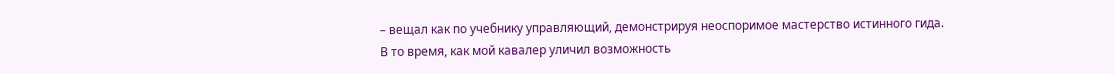– вещал как по учебнику управляющий, демонстрируя неоспоримое мастерство истинного гида.
В то время, как мой кавалер уличил возможность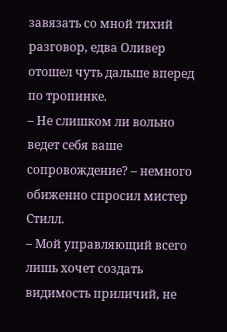завязать со мной тихий разговор, едва Оливер отошел чуть дальше вперед по тропинке.
– Не слишком ли вольно ведет себя ваше сопровождение? – немного обиженно спросил мистер Стилл.
– Мой управляющий всего лишь хочет создать видимость приличий, не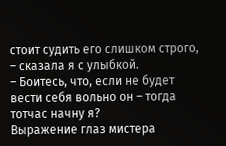стоит судить его слишком строго, – сказала я с улыбкой.
– Боитесь, что, если не будет вести себя вольно он – тогда тотчас начну я?
Выражение глаз мистера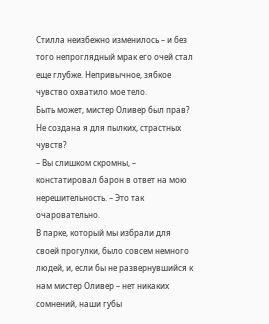Стилла неизбежно изменилось – и без того непроглядный мрак его очей стал еще глубже. Непривычное, зябкое чувство охватило мое тело.
Быть может, мистер Оливер был прав? Не создана я для пылких, страстных чувств?
– Вы слишком скромны, – констатировал барон в ответ на мою нерешительность. – Это так очаровательно.
В парке, который мы избрали для своей прогулки, было совсем немного людей, и, если бы не развернувшийся к нам мистер Оливер – нет никаких сомнений, наши губы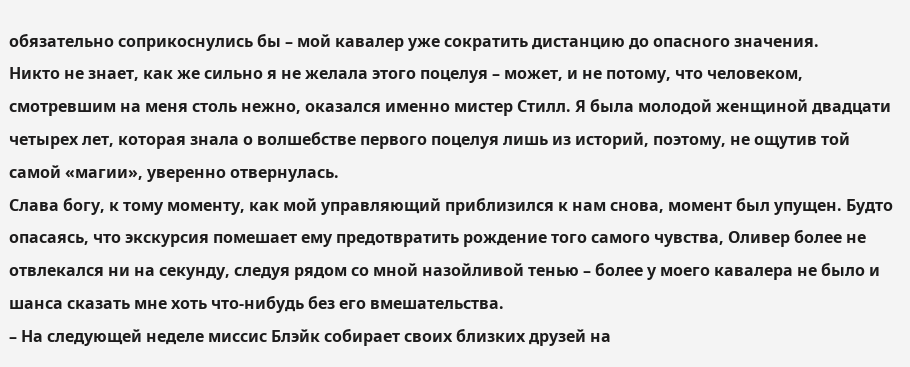обязательно соприкоснулись бы – мой кавалер уже сократить дистанцию до опасного значения.
Никто не знает, как же сильно я не желала этого поцелуя – может, и не потому, что человеком, смотревшим на меня столь нежно, оказался именно мистер Стилл. Я была молодой женщиной двадцати четырех лет, которая знала о волшебстве первого поцелуя лишь из историй, поэтому, не ощутив той самой «магии», уверенно отвернулась.
Слава богу, к тому моменту, как мой управляющий приблизился к нам снова, момент был упущен. Будто опасаясь, что экскурсия помешает ему предотвратить рождение того самого чувства, Оливер более не отвлекался ни на секунду, следуя рядом со мной назойливой тенью – более у моего кавалера не было и шанса сказать мне хоть что-нибудь без его вмешательства.
– На следующей неделе миссис Блэйк собирает своих близких друзей на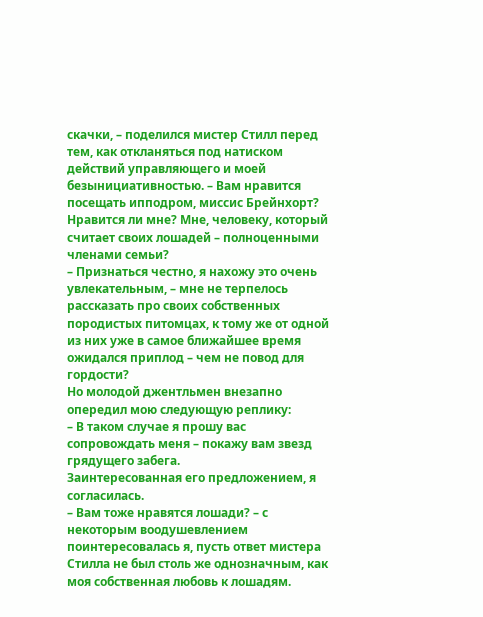скачки, – поделился мистер Стилл перед тем, как откланяться под натиском действий управляющего и моей безынициативностью. – Вам нравится посещать ипподром, миссис Брейнхорт?
Нравится ли мне? Мне, человеку, который считает своих лошадей – полноценными членами семьи?
– Признаться честно, я нахожу это очень увлекательным, – мне не терпелось рассказать про своих собственных породистых питомцах, к тому же от одной из них уже в самое ближайшее время ожидался приплод – чем не повод для гордости?
Но молодой джентльмен внезапно опередил мою следующую реплику:
– В таком случае я прошу вас сопровождать меня – покажу вам звезд грядущего забега.
Заинтересованная его предложением, я согласилась.
– Вам тоже нравятся лошади? – с некоторым воодушевлением поинтересовалась я, пусть ответ мистера Стилла не был столь же однозначным, как моя собственная любовь к лошадям.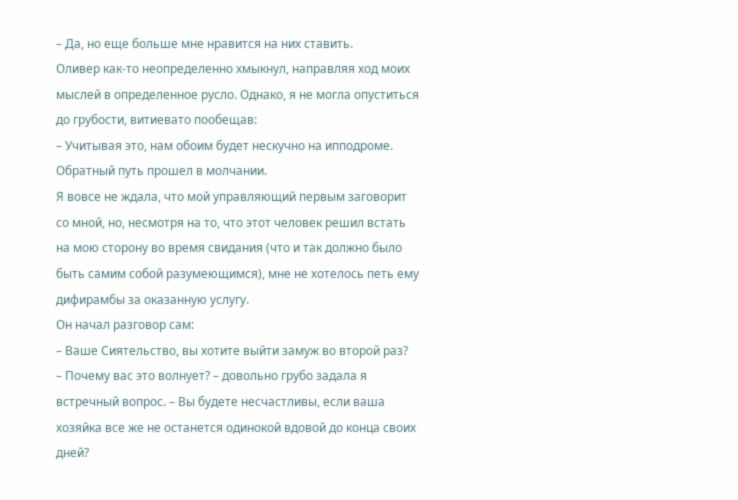– Да, но еще больше мне нравится на них ставить.
Оливер как-то неопределенно хмыкнул, направляя ход моих мыслей в определенное русло. Однако, я не могла опуститься до грубости, витиевато пообещав:
– Учитывая это, нам обоим будет нескучно на ипподроме.
Обратный путь прошел в молчании.
Я вовсе не ждала, что мой управляющий первым заговорит со мной, но, несмотря на то, что этот человек решил встать на мою сторону во время свидания (что и так должно было быть самим собой разумеющимся), мне не хотелось петь ему дифирамбы за оказанную услугу.
Он начал разговор сам:
– Ваше Сиятельство, вы хотите выйти замуж во второй раз?
– Почему вас это волнует? – довольно грубо задала я встречный вопрос. – Вы будете несчастливы, если ваша хозяйка все же не останется одинокой вдовой до конца своих дней?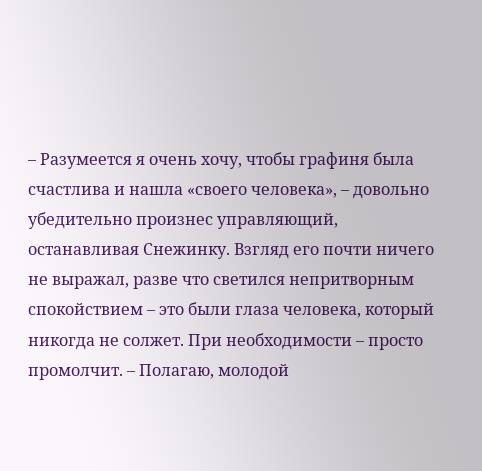– Разумеется я очень хочу, чтобы графиня была счастлива и нашла «своего человека», – довольно убедительно произнес управляющий, останавливая Снежинку. Взгляд его почти ничего не выражал, разве что светился непритворным спокойствием – это были глаза человека, который никогда не солжет. При необходимости – просто промолчит. – Полагаю, молодой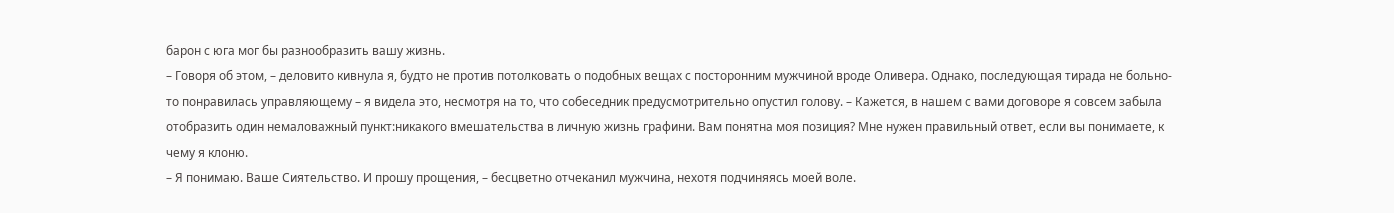барон с юга мог бы разнообразить вашу жизнь.
– Говоря об этом, – деловито кивнула я, будто не против потолковать о подобных вещах с посторонним мужчиной вроде Оливера. Однако, последующая тирада не больно-то понравилась управляющему – я видела это, несмотря на то, что собеседник предусмотрительно опустил голову. – Кажется, в нашем с вами договоре я совсем забыла отобразить один немаловажный пункт:никакого вмешательства в личную жизнь графини. Вам понятна моя позиция? Мне нужен правильный ответ, если вы понимаете, к чему я клоню.
– Я понимаю. Ваше Сиятельство. И прошу прощения, – бесцветно отчеканил мужчина, нехотя подчиняясь моей воле.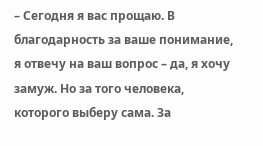– Сегодня я вас прощаю. В благодарность за ваше понимание, я отвечу на ваш вопрос – да, я хочу замуж. Но за того человека, которого выберу сама. За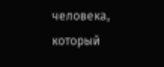человека, который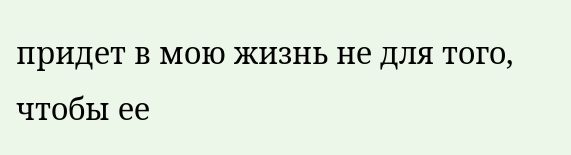придет в мою жизнь не для того, чтобы ее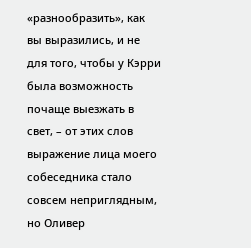«разнообразить», как вы выразились, и не для того, чтобы у Кэрри была возможность почаще выезжать в свет, – от этих слов выражение лица моего собеседника стало совсем неприглядным, но Оливер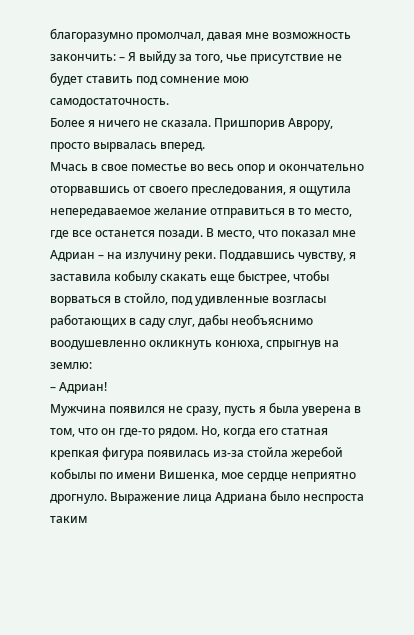благоразумно промолчал, давая мне возможность закончить: – Я выйду за того, чье присутствие не будет ставить под сомнение мою самодостаточность.
Более я ничего не сказала. Пришпорив Аврору, просто вырвалась вперед.
Мчась в свое поместье во весь опор и окончательно оторвавшись от своего преследования, я ощутила непередаваемое желание отправиться в то место, где все останется позади. В место, что показал мне Адриан – на излучину реки. Поддавшись чувству, я заставила кобылу скакать еще быстрее, чтобы ворваться в стойло, под удивленные возгласы работающих в саду слуг, дабы необъяснимо воодушевленно окликнуть конюха, спрыгнув на землю:
– Адриан!
Мужчина появился не сразу, пусть я была уверена в том, что он где-то рядом. Но, когда его статная крепкая фигура появилась из-за стойла жеребой кобылы по имени Вишенка, мое сердце неприятно дрогнуло. Выражение лица Адриана было неспроста таким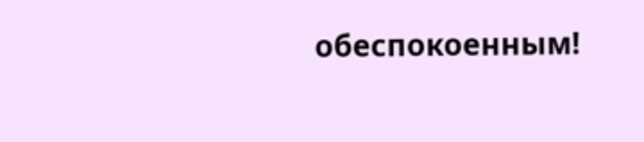обеспокоенным!